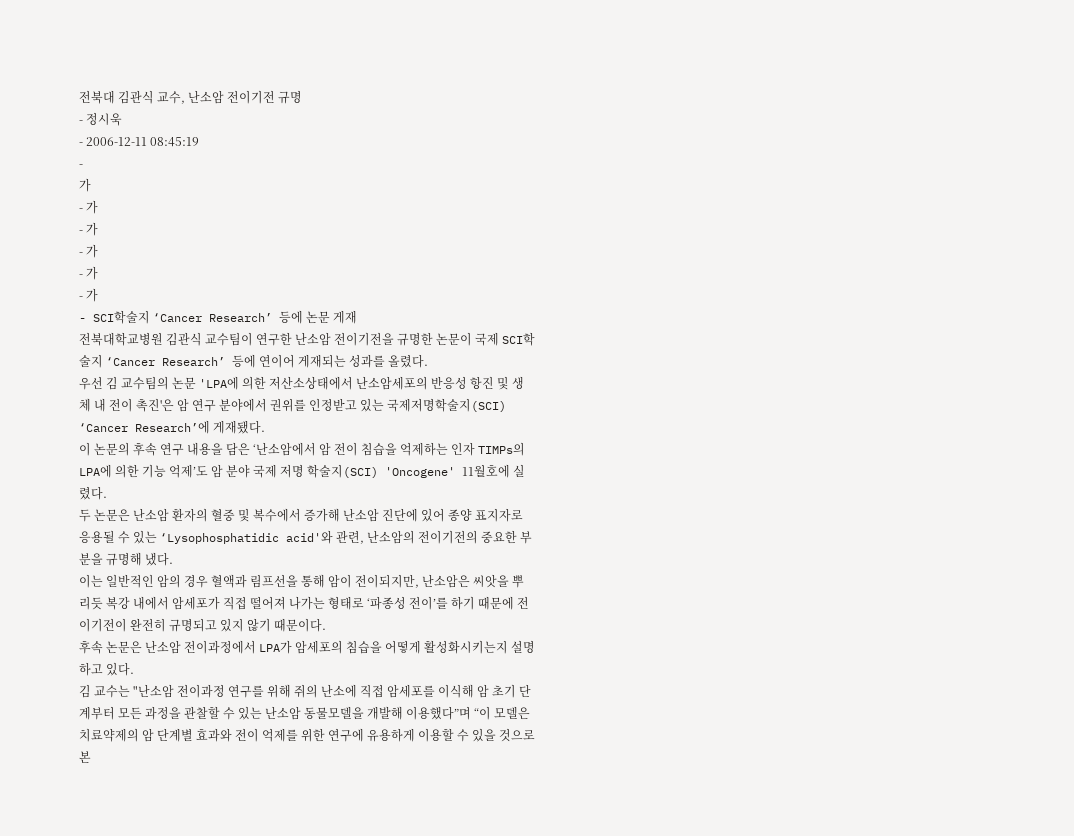전북대 김관식 교수, 난소암 전이기전 규명
- 정시욱
- 2006-12-11 08:45:19
-
가
- 가
- 가
- 가
- 가
- 가
- SCI학술지 ‘Cancer Research’ 등에 논문 게재
전북대학교병원 김관식 교수팀이 연구한 난소암 전이기전을 규명한 논문이 국제 SCI학술지 ‘Cancer Research’ 등에 연이어 게재되는 성과를 올렸다.
우선 김 교수팀의 논문 'LPA에 의한 저산소상태에서 난소암세포의 반응성 항진 및 생체 내 전이 촉진'은 암 연구 분야에서 권위를 인정받고 있는 국제저명학술지(SCI) ‘Cancer Research’에 게재됐다.
이 논문의 후속 연구 내용을 담은 ‘난소암에서 암 전이 침습을 억제하는 인자 TIMPs의 LPA에 의한 기능 억제’도 암 분야 국제 저명 학술지(SCI) 'Oncogene' 11월호에 실렸다.
두 논문은 난소암 환자의 혈중 및 복수에서 증가해 난소암 진단에 있어 종양 표지자로 응용될 수 있는 ‘Lysophosphatidic acid'와 관련, 난소암의 전이기전의 중요한 부분을 규명해 냈다.
이는 일반적인 암의 경우 혈액과 림프선을 통해 암이 전이되지만, 난소암은 씨앗을 뿌리듯 복강 내에서 암세포가 직접 떨어져 나가는 형태로 ‘파종성 전이’를 하기 때문에 전이기전이 완전히 규명되고 있지 않기 때문이다.
후속 논문은 난소암 전이과정에서 LPA가 암세포의 침습을 어떻게 활성화시키는지 설명하고 있다.
김 교수는 "난소암 전이과정 연구를 위해 쥐의 난소에 직접 암세포를 이식해 암 초기 단계부터 모든 과정을 관찰할 수 있는 난소암 동물모델을 개발해 이용했다”며 “이 모델은 치료약제의 암 단계별 효과와 전이 억제를 위한 연구에 유용하게 이용할 수 있을 것으로 본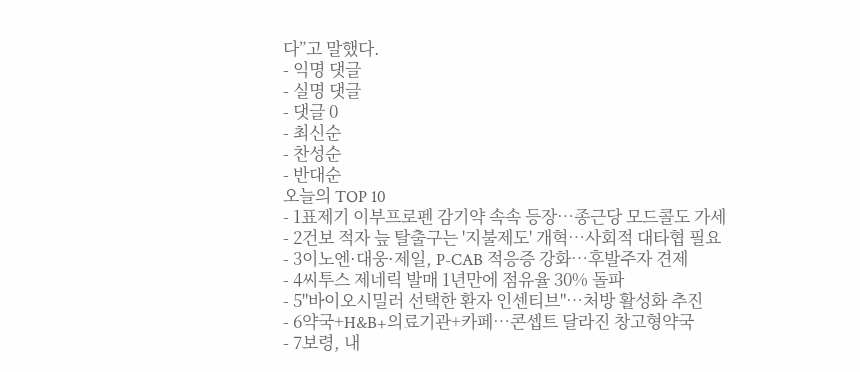다”고 말했다.
- 익명 댓글
- 실명 댓글
- 댓글 0
- 최신순
- 찬성순
- 반대순
오늘의 TOP 10
- 1표제기 이부프로펜 감기약 속속 등장…종근당 모드콜도 가세
- 2건보 적자 늪 탈출구는 '지불제도' 개혁…사회적 대타협 필요
- 3이노엔·대웅·제일, P-CAB 적응증 강화…후발주자 견제
- 4씨투스 제네릭 발매 1년만에 점유율 30% 돌파
- 5"바이오시밀러 선택한 환자 인센티브"…처방 활성화 추진
- 6약국+H&B+의료기관+카페…콘셉트 달라진 창고형약국
- 7보령, 내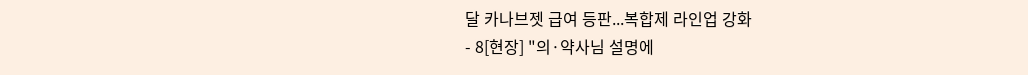달 카나브젯 급여 등판...복합제 라인업 강화
- 8[현장] "의·약사님 설명에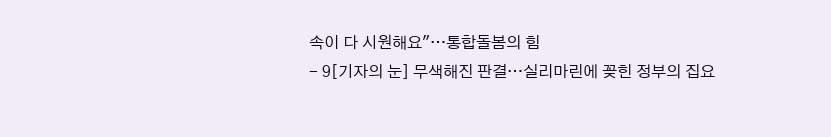속이 다 시원해요"…통합돌봄의 힘
- 9[기자의 눈] 무색해진 판결…실리마린에 꽂힌 정부의 집요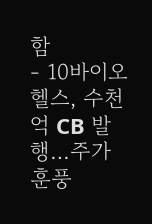함
- 10바이오헬스, 수천억 CB 발행…주가 훈풍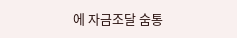에 자금조달 숨통